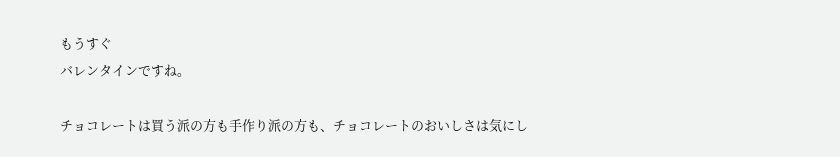もうすぐ
バレンタインですね。

チョコレートは買う派の方も手作り派の方も、チョコレートのおいしさは気にし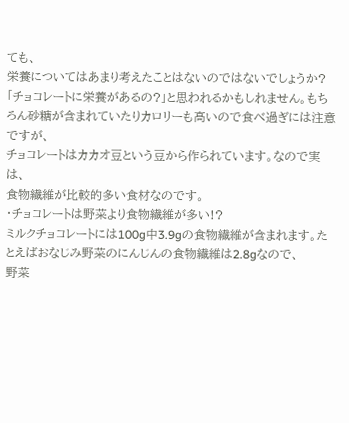ても、
栄養についてはあまり考えたことはないのではないでしょうか?
「チョコレートに栄養があるの?」と思われるかもしれません。もちろん砂糖が含まれていたりカロリーも高いので食べ過ぎには注意ですが、
チョコレートはカカオ豆という豆から作られています。なので実は、
食物繊維が比較的多い食材なのです。
・チョコレートは野菜より食物繊維が多い!?
ミルクチョコレートには100g中3.9gの食物繊維が含まれます。たとえばおなじみ野菜のにんじんの食物繊維は2.8gなので、
野菜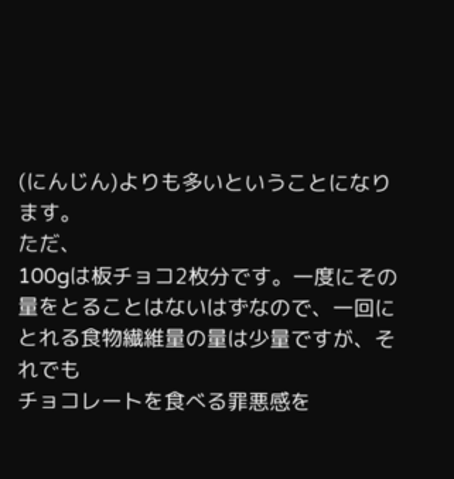(にんじん)よりも多いということになります。
ただ、
100gは板チョコ2枚分です。一度にその量をとることはないはずなので、一回にとれる食物繊維量の量は少量ですが、それでも
チョコレートを食べる罪悪感を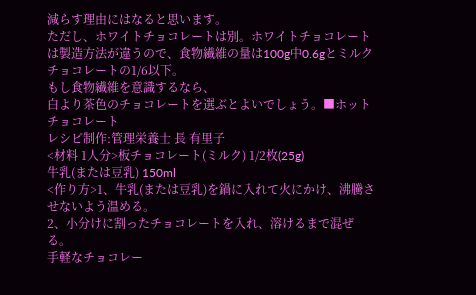減らす理由にはなると思います。
ただし、ホワイトチョコレートは別。ホワイトチョコレートは製造方法が違うので、食物繊維の量は100g中0.6gとミルクチョコレートの1/6以下。
もし食物繊維を意識するなら、
白より茶色のチョコレートを選ぶとよいでしょう。■ホットチョコレート
レシピ制作:管理栄養士 長 有里子
<材料 1人分>板チョコレート(ミルク) 1/2枚(25g)
牛乳(または豆乳) 150ml
<作り方>1、牛乳(または豆乳)を鍋に入れて火にかけ、沸騰させないよう温める。
2、小分けに割ったチョコレートを入れ、溶けるまで混ぜる。
手軽なチョコレー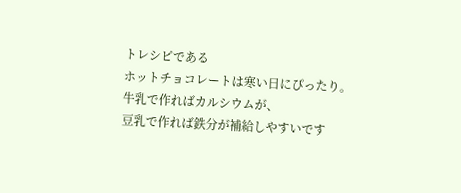トレシピである
ホットチョコレートは寒い日にぴったり。
牛乳で作ればカルシウムが、
豆乳で作れば鉄分が補給しやすいです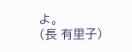よ。
(長 有里子)